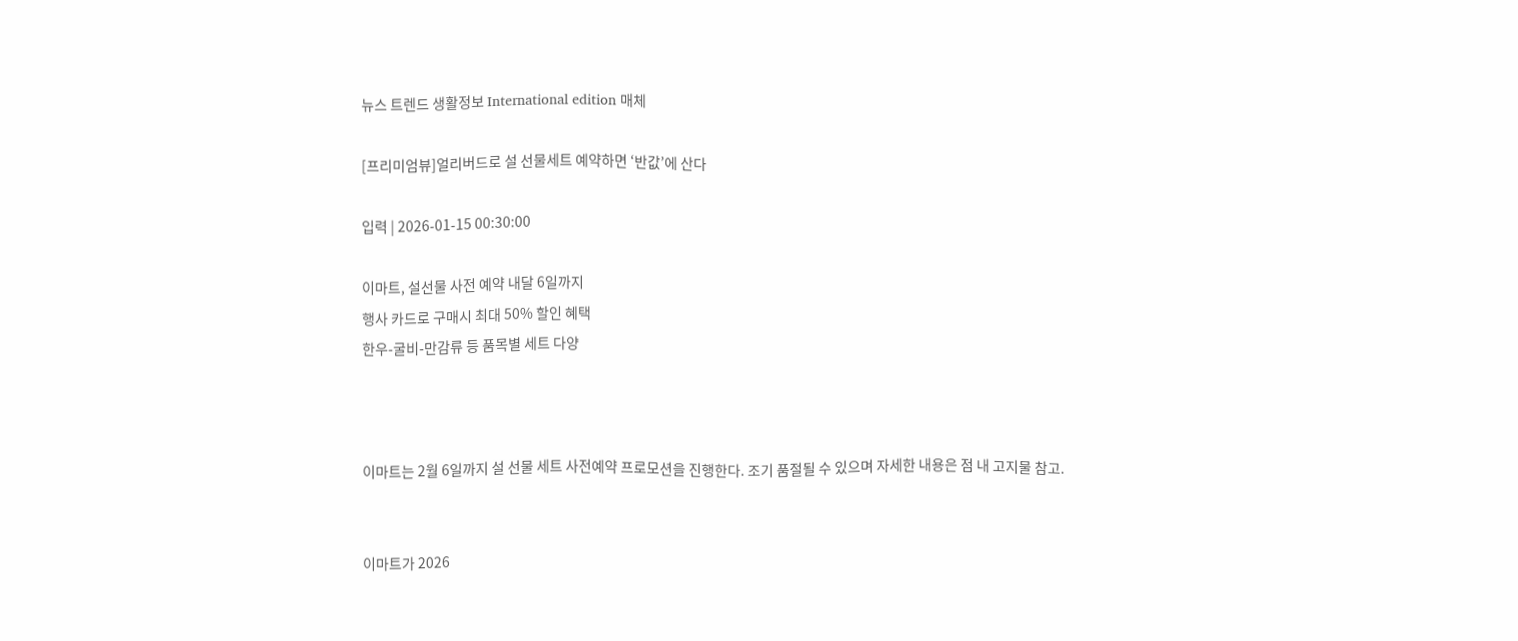뉴스 트렌드 생활정보 International edition 매체

[프리미엄뷰]얼리버드로 설 선물세트 예약하면 ‘반값’에 산다

입력 | 2026-01-15 00:30:00

이마트, 설선물 사전 예약 내달 6일까지
행사 카드로 구매시 최대 50% 할인 혜택
한우-굴비-만감류 등 품목별 세트 다양



이마트는 2월 6일까지 설 선물 세트 사전예약 프로모션을 진행한다. 조기 품절될 수 있으며 자세한 내용은 점 내 고지물 참고.


이마트가 2026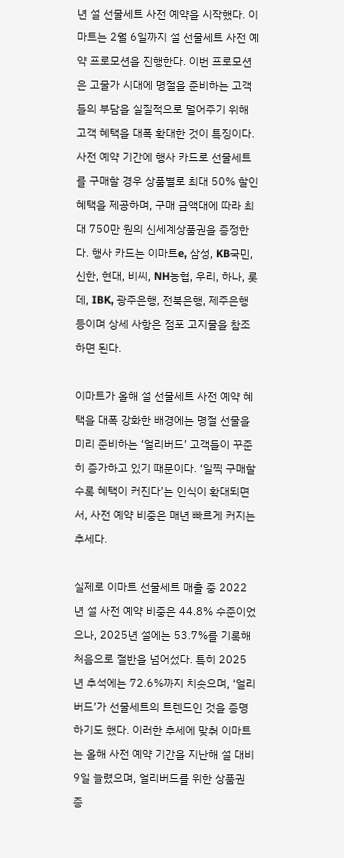년 설 선물세트 사전 예약을 시작했다. 이마트는 2월 6일까지 설 선물세트 사전 예약 프로모션을 진행한다. 이번 프로모션은 고물가 시대에 명절을 준비하는 고객들의 부담을 실질적으로 덜어주기 위해 고객 혜택을 대폭 확대한 것이 특징이다. 사전 예약 기간에 행사 카드로 선물세트를 구매할 경우 상품별로 최대 50% 할인 혜택을 제공하며, 구매 금액대에 따라 최대 750만 원의 신세계상품권을 증정한다. 행사 카드는 이마트e, 삼성, KB국민, 신한, 현대, 비씨, NH농협, 우리, 하나, 롯데, IBK, 광주은행, 전북은행, 제주은행 등이며 상세 사항은 점포 고지물을 참조하면 된다.

이마트가 올해 설 선물세트 사전 예약 혜택을 대폭 강화한 배경에는 명절 선물을 미리 준비하는 ‘얼리버드’ 고객들이 꾸준히 증가하고 있기 때문이다. ‘일찍 구매할수록 혜택이 커진다’는 인식이 확대되면서, 사전 예약 비중은 매년 빠르게 커지는 추세다.

실제로 이마트 선물세트 매출 중 2022년 설 사전 예약 비중은 44.8% 수준이었으나, 2025년 설에는 53.7%를 기록해 처음으로 절반을 넘어섰다. 특히 2025년 추석에는 72.6%까지 치솟으며, ‘얼리버드’가 선물세트의 트렌드인 것을 증명하기도 했다. 이러한 추세에 맞춰 이마트는 올해 사전 예약 기간을 지난해 설 대비 9일 늘렸으며, 얼리버드를 위한 상품권 증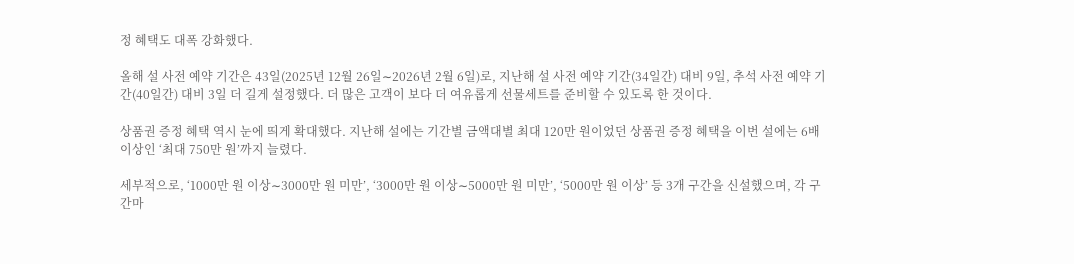정 혜택도 대폭 강화했다.

올해 설 사전 예약 기간은 43일(2025년 12월 26일∼2026년 2월 6일)로, 지난해 설 사전 예약 기간(34일간) 대비 9일, 추석 사전 예약 기간(40일간) 대비 3일 더 길게 설정했다. 더 많은 고객이 보다 더 여유롭게 선물세트를 준비할 수 있도록 한 것이다.

상품권 증정 혜택 역시 눈에 띄게 확대했다. 지난해 설에는 기간별 금액대별 최대 120만 원이었던 상품권 증정 혜택을 이번 설에는 6배 이상인 ‘최대 750만 원’까지 늘렸다.

세부적으로, ‘1000만 원 이상∼3000만 원 미만’, ‘3000만 원 이상∼5000만 원 미만’, ‘5000만 원 이상’ 등 3개 구간을 신설했으며, 각 구간마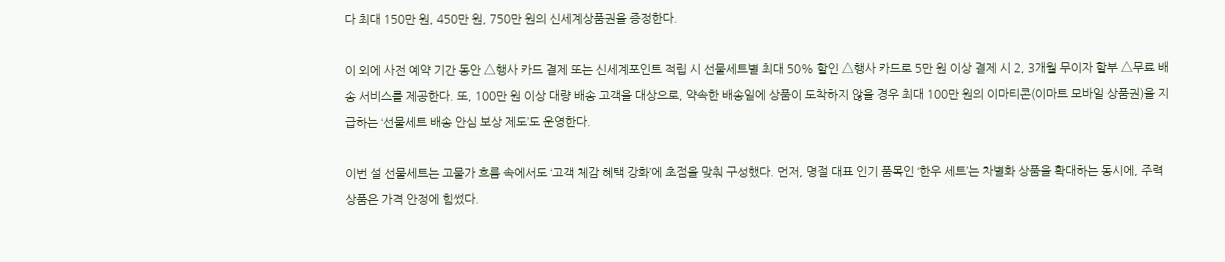다 최대 150만 원, 450만 원, 750만 원의 신세계상품권을 증정한다.

이 외에 사전 예약 기간 동안 △행사 카드 결제 또는 신세계포인트 적립 시 선물세트별 최대 50% 할인 △행사 카드로 5만 원 이상 결제 시 2, 3개월 무이자 할부 △무료 배송 서비스를 제공한다. 또, 100만 원 이상 대량 배송 고객을 대상으로, 약속한 배송일에 상품이 도착하지 않을 경우 최대 100만 원의 이마티콘(이마트 모바일 상품권)을 지급하는 ‘선물세트 배송 안심 보상 제도’도 운영한다.

이번 설 선물세트는 고물가 흐름 속에서도 ‘고객 체감 혜택 강화’에 초점을 맞춰 구성했다. 먼저, 명절 대표 인기 품목인 ‘한우 세트’는 차별화 상품을 확대하는 동시에, 주력 상품은 가격 안정에 힘썼다.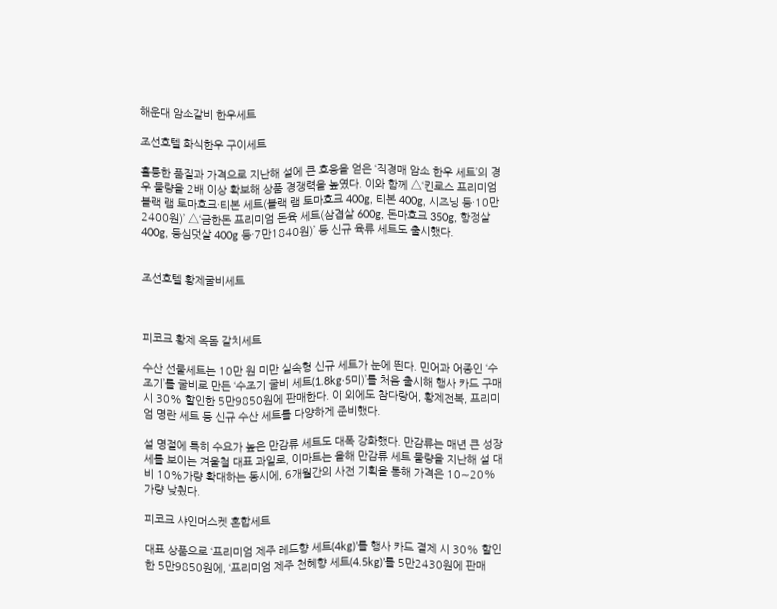해운대 암소갈비 한우세트

조선호텔 화식한우 구이세트

훌륭한 품질과 가격으로 지난해 설에 큰 호응을 얻은 ‘직경매 암소 한우 세트’의 경우 물량을 2배 이상 확보해 상품 경쟁력을 높였다. 이와 함께 △‘킨로스 프리미엄 블랙 램 토마호크·티본 세트(블랙 램 토마호크 400g, 티본 400g, 시즈닝 등·10만2400원)’ △‘금한돈 프리미엄 돈육 세트(삼겹살 600g, 돈마호크 350g, 항정살 400g, 등심덧살 400g 등·7만1840원)’ 등 신규 육류 세트도 출시했다.


조선호텔 황제굴비세트



피코크 황제 옥돔 갈치세트

수산 선물세트는 10만 원 미만 실속형 신규 세트가 눈에 띈다. 민어과 어종인 ‘수조기’를 굴비로 만든 ‘수조기 굴비 세트(1.8kg·5미)’를 처음 출시해 행사 카드 구매 시 30% 할인한 5만9850원에 판매한다. 이 외에도 참다랑어, 황제전복, 프리미엄 명란 세트 등 신규 수산 세트를 다양하게 준비했다.

설 명절에 특히 수요가 높은 만감류 세트도 대폭 강화했다. 만감류는 매년 큰 성장세를 보이는 겨울철 대표 과일로, 이마트는 올해 만감류 세트 물량을 지난해 설 대비 10%가량 확대하는 동시에, 6개월간의 사전 기획을 통해 가격은 10∼20%가량 낮췄다.

피코크 샤인머스켓 혼합세트

대표 상품으로 ‘프리미엄 제주 레드향 세트(4kg)’를 행사 카드 결제 시 30% 할인한 5만9850원에, ‘프리미엄 제주 천혜향 세트(4.5kg)’를 5만2430원에 판매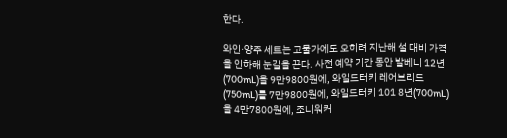한다.

와인·양주 세트는 고물가에도 오히려 지난해 설 대비 가격을 인하해 눈길을 끈다. 사전 예약 기간 동안 발베니 12년(700mL)을 9만9800원에, 와일드터키 레어브리드(750mL)를 7만9800원에, 와일드터키 101 8년(700mL)을 4만7800원에, 조니워커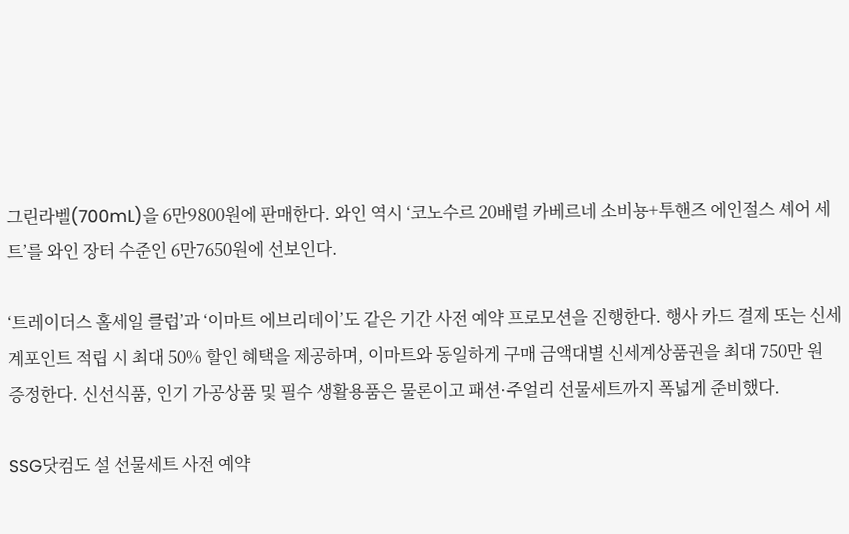그린라벨(700mL)을 6만9800원에 판매한다. 와인 역시 ‘코노수르 20배럴 카베르네 소비뇽+투핸즈 에인절스 셰어 세트’를 와인 장터 수준인 6만7650원에 선보인다.

‘트레이더스 홀세일 클럽’과 ‘이마트 에브리데이’도 같은 기간 사전 예약 프로모션을 진행한다. 행사 카드 결제 또는 신세계포인트 적립 시 최대 50% 할인 혜택을 제공하며, 이마트와 동일하게 구매 금액대별 신세계상품권을 최대 750만 원 증정한다. 신선식품, 인기 가공상품 및 필수 생활용품은 물론이고 패션·주얼리 선물세트까지 폭넓게 준비했다.

SSG닷컴도 설 선물세트 사전 예약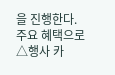을 진행한다. 주요 혜택으로 △행사 카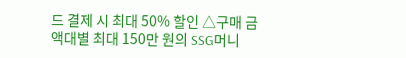드 결제 시 최대 50% 할인 △구매 금액대별 최대 150만 원의 SSG머니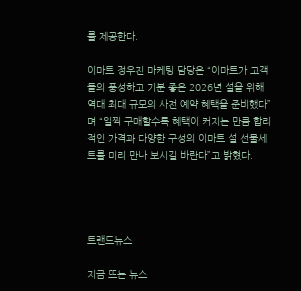를 제공한다.

이마트 정우진 마케팅 담당은 “이마트가 고객들의 풍성하고 기분 좋은 2026년 설을 위해 역대 최대 규모의 사전 예약 혜택을 준비했다”며 “일찍 구매할수록 혜택이 커지는 만큼 합리적인 가격과 다양한 구성의 이마트 설 선물세트를 미리 만나 보시길 바란다”고 밝혔다.




트랜드뉴스

지금 뜨는 뉴스